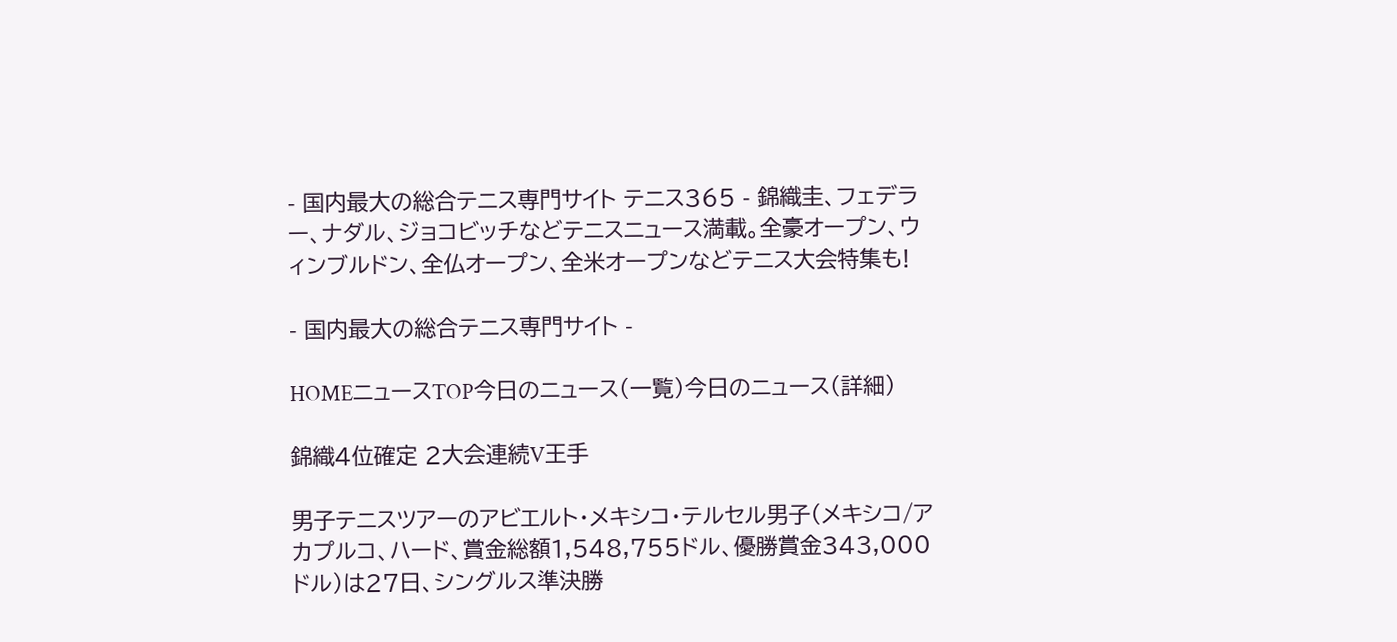- 国内最大の総合テニス専門サイト テニス365 - 錦織圭、フェデラー、ナダル、ジョコビッチなどテニスニュース満載。全豪オープン、ウィンブルドン、全仏オープン、全米オープンなどテニス大会特集も!

- 国内最大の総合テニス専門サイト -

HOMEニュースTOP今日のニュース(一覧)今日のニュース(詳細)

錦織4位確定 2大会連続V王手

男子テニスツアーのアビエルト・メキシコ・テルセル男子(メキシコ/アカプルコ、ハード、賞金総額1,548,755ドル、優勝賞金343,000ドル)は27日、シングルス準決勝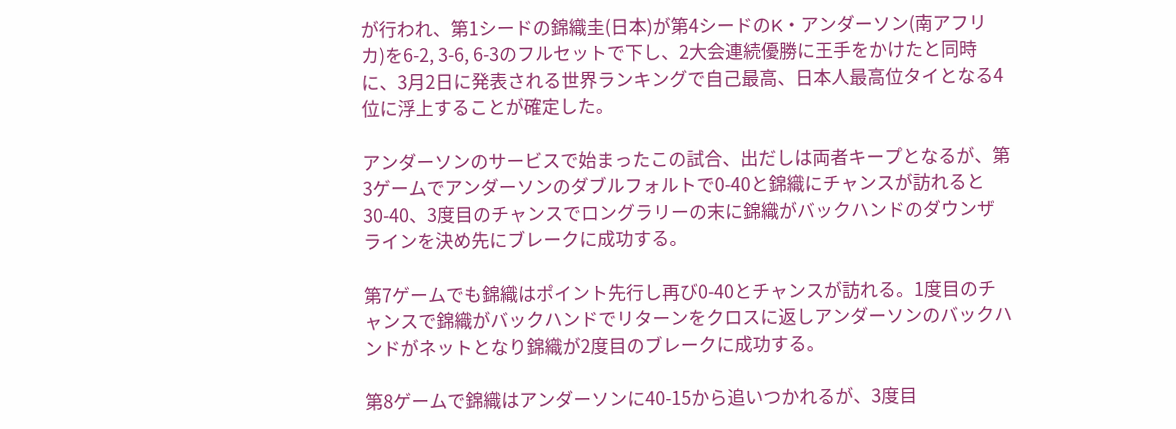が行われ、第1シードの錦織圭(日本)が第4シードのK・アンダーソン(南アフリカ)を6-2, 3-6, 6-3のフルセットで下し、2大会連続優勝に王手をかけたと同時に、3月2日に発表される世界ランキングで自己最高、日本人最高位タイとなる4位に浮上することが確定した。

アンダーソンのサービスで始まったこの試合、出だしは両者キープとなるが、第3ゲームでアンダーソンのダブルフォルトで0-40と錦織にチャンスが訪れると30-40、3度目のチャンスでロングラリーの末に錦織がバックハンドのダウンザラインを決め先にブレークに成功する。

第7ゲームでも錦織はポイント先行し再び0-40とチャンスが訪れる。1度目のチャンスで錦織がバックハンドでリターンをクロスに返しアンダーソンのバックハンドがネットとなり錦織が2度目のブレークに成功する。

第8ゲームで錦織はアンダーソンに40-15から追いつかれるが、3度目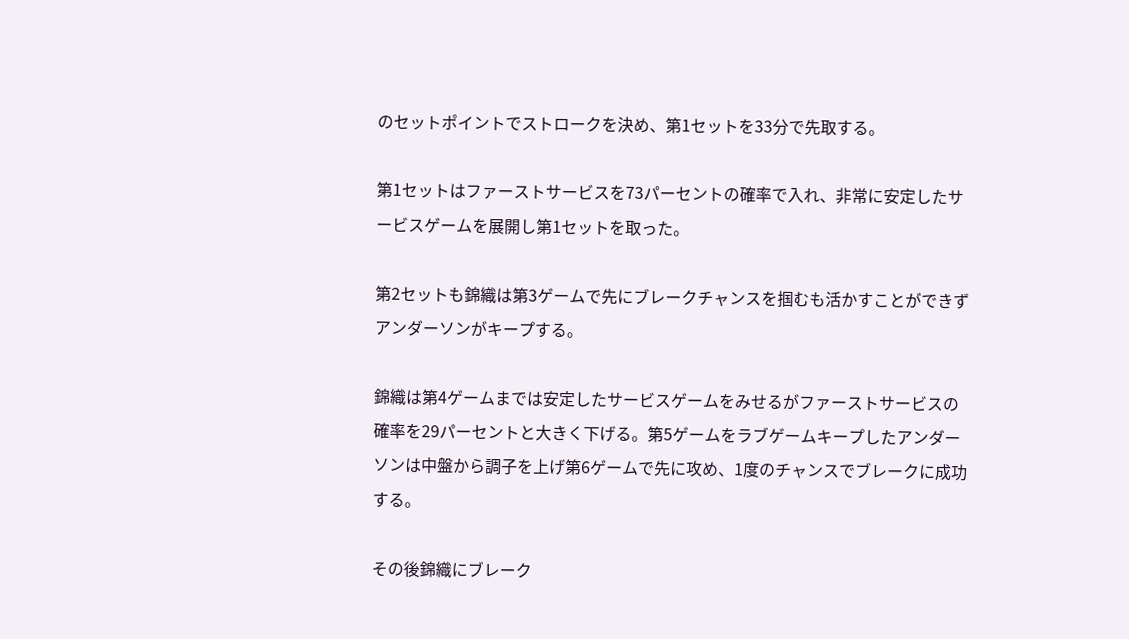のセットポイントでストロークを決め、第1セットを33分で先取する。

第1セットはファーストサービスを73パーセントの確率で入れ、非常に安定したサービスゲームを展開し第1セットを取った。

第2セットも錦織は第3ゲームで先にブレークチャンスを掴むも活かすことができずアンダーソンがキープする。

錦織は第4ゲームまでは安定したサービスゲームをみせるがファーストサービスの確率を29パーセントと大きく下げる。第5ゲームをラブゲームキープしたアンダーソンは中盤から調子を上げ第6ゲームで先に攻め、1度のチャンスでブレークに成功する。

その後錦織にブレーク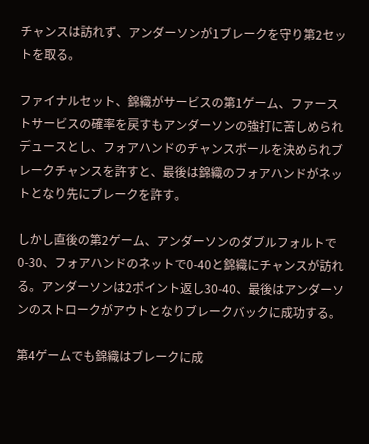チャンスは訪れず、アンダーソンが1ブレークを守り第2セットを取る。

ファイナルセット、錦織がサービスの第1ゲーム、ファーストサービスの確率を戻すもアンダーソンの強打に苦しめられデュースとし、フォアハンドのチャンスボールを決められブレークチャンスを許すと、最後は錦織のフォアハンドがネットとなり先にブレークを許す。

しかし直後の第2ゲーム、アンダーソンのダブルフォルトで0-30、フォアハンドのネットで0-40と錦織にチャンスが訪れる。アンダーソンは2ポイント返し30-40、最後はアンダーソンのストロークがアウトとなりブレークバックに成功する。

第4ゲームでも錦織はブレークに成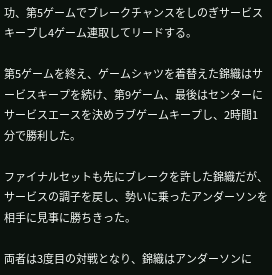功、第5ゲームでブレークチャンスをしのぎサービスキープし4ゲーム連取してリードする。

第5ゲームを終え、ゲームシャツを着替えた錦織はサービスキープを続け、第9ゲーム、最後はセンターにサービスエースを決めラブゲームキープし、2時間1分で勝利した。

ファイナルセットも先にブレークを許した錦織だが、サービスの調子を戻し、勢いに乗ったアンダーソンを相手に見事に勝ちきった。

両者は3度目の対戦となり、錦織はアンダーソンに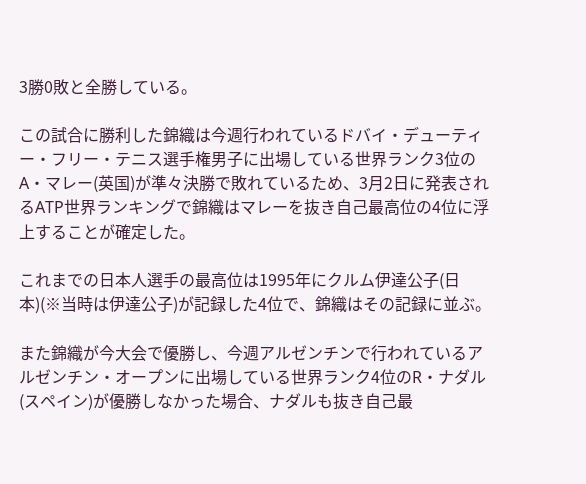3勝0敗と全勝している。

この試合に勝利した錦織は今週行われているドバイ・デューティー・フリー・テニス選手権男子に出場している世界ランク3位のA・マレー(英国)が準々決勝で敗れているため、3月2日に発表されるATP世界ランキングで錦織はマレーを抜き自己最高位の4位に浮上することが確定した。

これまでの日本人選手の最高位は1995年にクルム伊達公子(日本)(※当時は伊達公子)が記録した4位で、錦織はその記録に並ぶ。

また錦織が今大会で優勝し、今週アルゼンチンで行われているアルゼンチン・オープンに出場している世界ランク4位のR・ナダル(スペイン)が優勝しなかった場合、ナダルも抜き自己最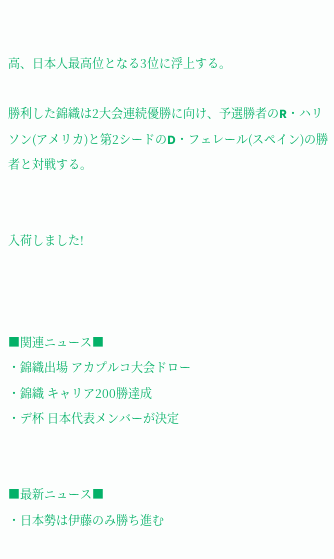高、日本人最高位となる3位に浮上する。

勝利した錦織は2大会連続優勝に向け、予選勝者のR・ハリソン(アメリカ)と第2シードのD・フェレール(スペイン)の勝者と対戦する。


入荷しました!



■関連ニュース■
・錦織出場 アカプルコ大会ドロー
・錦織 キャリア200勝達成
・デ杯 日本代表メンバーが決定


■最新ニュース■
・日本勢は伊藤のみ勝ち進む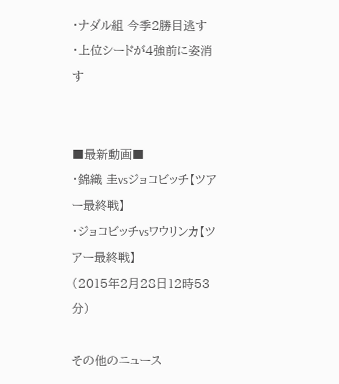・ナダル組 今季2勝目逃す
・上位シードが4強前に姿消す


■最新動画■
・錦織 圭vsジョコビッチ【ツアー最終戦】
・ジョコビッチvsワウリンカ【ツアー最終戦】
(2015年2月28日12時53分)

その他のニュース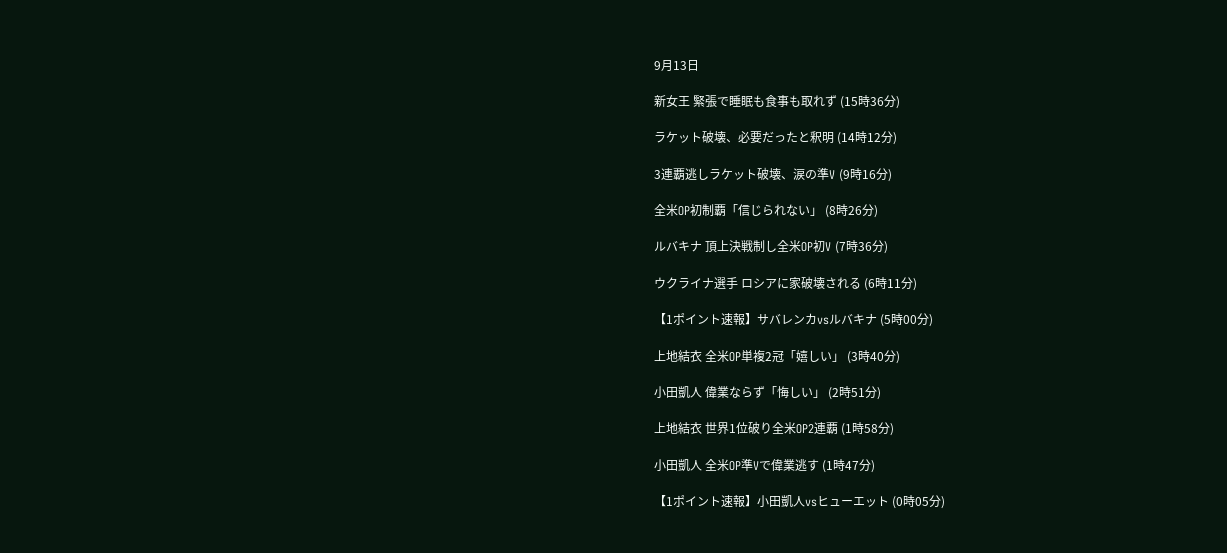9月13日

新女王 緊張で睡眠も食事も取れず (15時36分)

ラケット破壊、必要だったと釈明 (14時12分)

3連覇逃しラケット破壊、涙の準V (9時16分)

全米OP初制覇「信じられない」 (8時26分)

ルバキナ 頂上決戦制し全米OP初V (7時36分)

ウクライナ選手 ロシアに家破壊される (6時11分)

【1ポイント速報】サバレンカvsルバキナ (5時00分)

上地結衣 全米OP単複2冠「嬉しい」 (3時40分)

小田凱人 偉業ならず「悔しい」 (2時51分)

上地結衣 世界1位破り全米OP2連覇 (1時58分)

小田凱人 全米OP準Vで偉業逃す (1時47分)

【1ポイント速報】小田凱人vsヒューエット (0時05分)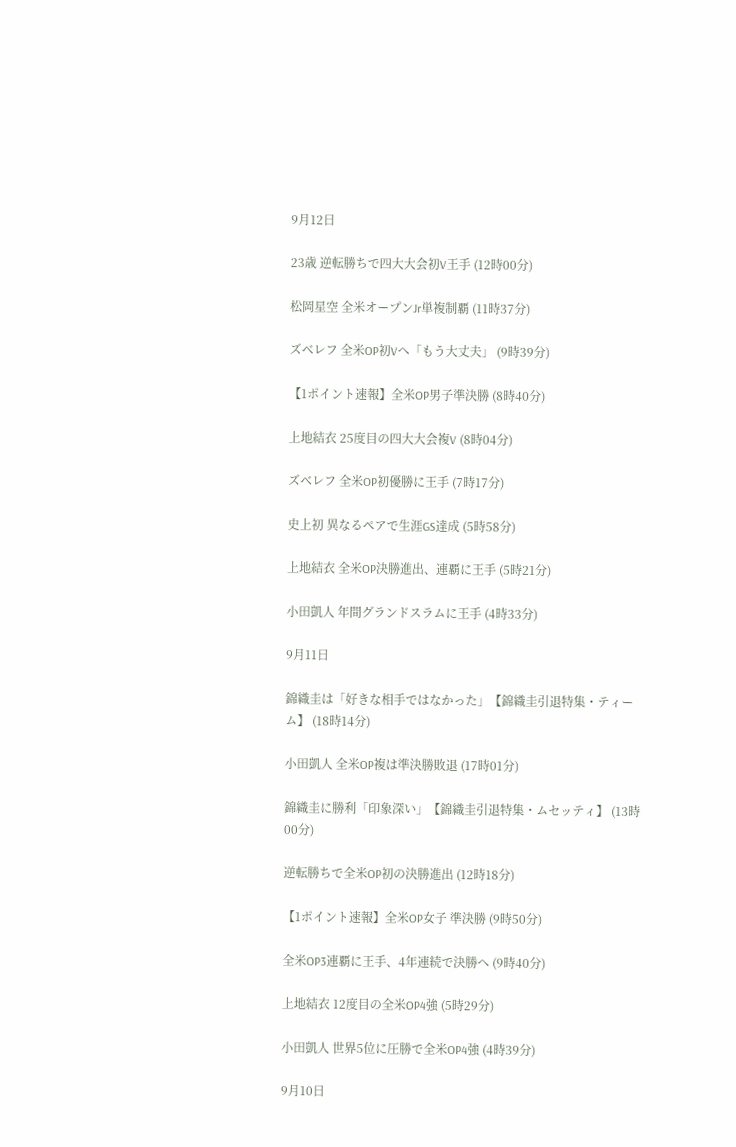9月12日

23歳 逆転勝ちで四大大会初V王手 (12時00分)

松岡星空 全米オープンJr単複制覇 (11時37分)

ズベレフ 全米OP初Vへ「もう大丈夫」 (9時39分)

【1ポイント速報】全米OP男子準決勝 (8時40分)

上地結衣 25度目の四大大会複V (8時04分)

ズベレフ 全米OP初優勝に王手 (7時17分)

史上初 異なるペアで生涯GS達成 (5時58分)

上地結衣 全米OP決勝進出、連覇に王手 (5時21分)

小田凱人 年間グランドスラムに王手 (4時33分)

9月11日

錦織圭は「好きな相手ではなかった」【錦織圭引退特集・ティーム】 (18時14分)

小田凱人 全米OP複は準決勝敗退 (17時01分)

錦織圭に勝利「印象深い」【錦織圭引退特集・ムセッティ】 (13時00分)

逆転勝ちで全米OP初の決勝進出 (12時18分)

【1ポイント速報】全米OP女子 準決勝 (9時50分)

全米OP3連覇に王手、4年連続で決勝へ (9時40分)

上地結衣 12度目の全米OP4強 (5時29分)

小田凱人 世界5位に圧勝で全米OP4強 (4時39分)

9月10日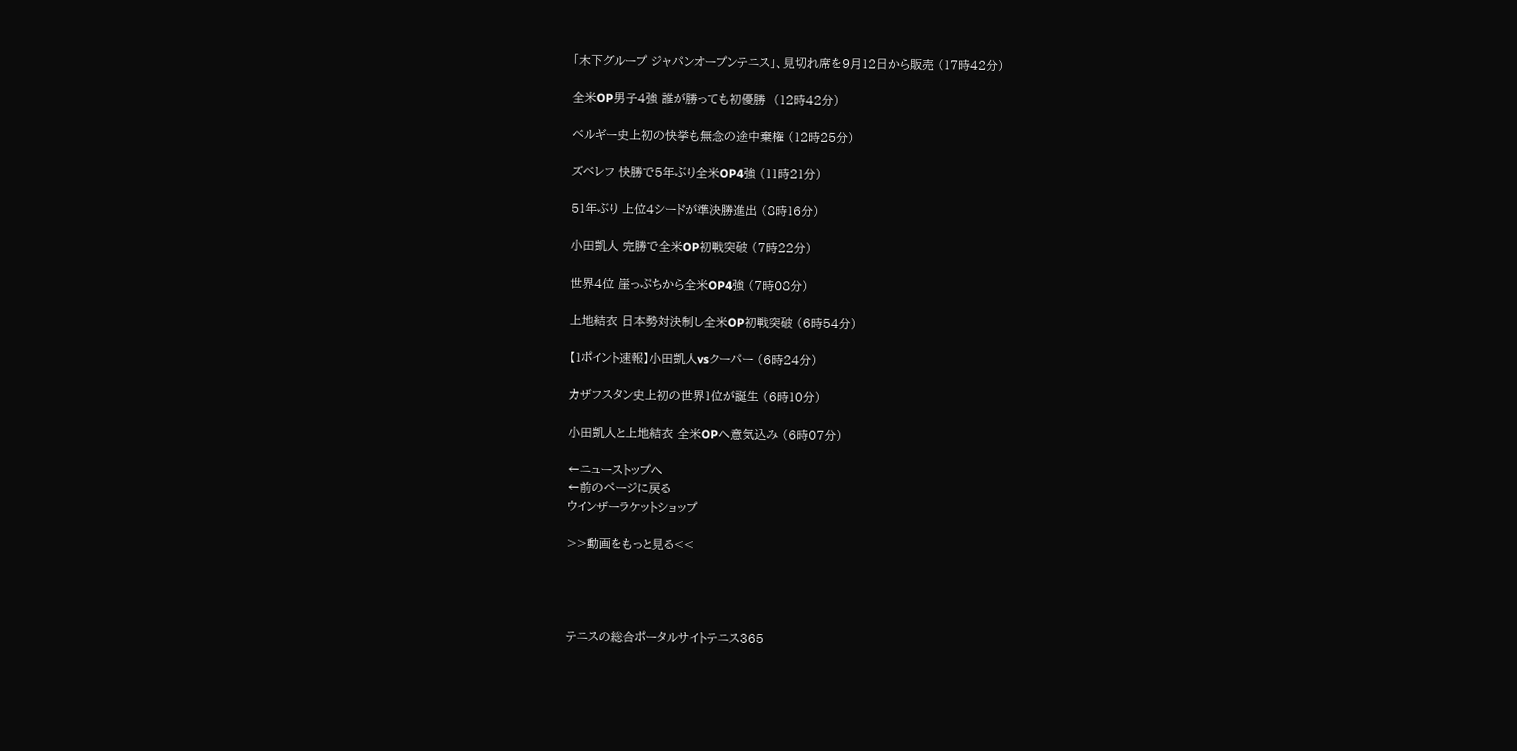「木下グループ ジャパンオープンテニス」、見切れ席を9月12日から販売 (17時42分)

全米OP男子4強 誰が勝っても初優勝  (12時42分)

ベルギー史上初の快挙も無念の途中棄権 (12時25分)

ズベレフ 快勝で5年ぶり全米OP4強 (11時21分)

51年ぶり 上位4シードが準決勝進出 (8時16分)

小田凱人 完勝で全米OP初戦突破 (7時22分)

世界4位 崖っぷちから全米OP4強 (7時08分)

上地結衣 日本勢対決制し全米OP初戦突破 (6時54分)

【1ポイント速報】小田凱人vsクーパー (6時24分)

カザフスタン史上初の世界1位が誕生 (6時10分)

小田凱人と上地結衣 全米OPへ意気込み (6時07分)

←ニューストップへ
←前のページに戻る
ウインザーラケットショップ

>>動画をもっと見る<<




テニスの総合ポータルサイトテニス365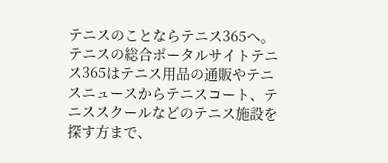テニスのことならテニス365へ。テニスの総合ポータルサイトテニス365はテニス用品の通販やテニスニュースからテニスコート、テニススクールなどのテニス施設を探す方まで、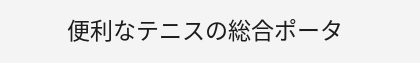便利なテニスの総合ポータ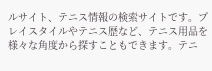ルサイト、テニス情報の検索サイトです。プレイスタイルやテニス歴など、テニス用品を様々な角度から探すこともできます。テニ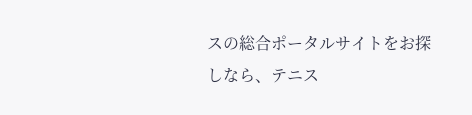スの総合ポータルサイトをお探しなら、テニス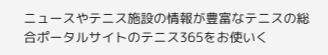ニュースやテニス施設の情報が豊富なテニスの総合ポータルサイトのテニス365をお使いく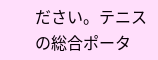ださい。テニスの総合ポータ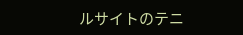ルサイトのテニ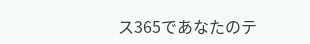ス365であなたのテ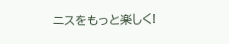ニスをもっと楽しく!